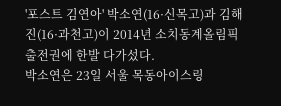'포스트 김연아' 박소연(16·신목고)과 김해진(16·과천고)이 2014년 소치동계올림픽 출전권에 한발 다가섰다.
박소연은 23일 서울 목동아이스링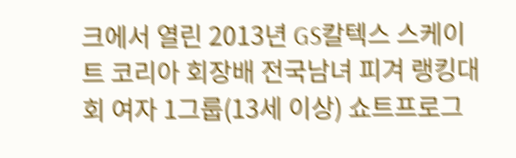크에서 열린 2013년 GS칼텍스 스케이트 코리아 회장배 전국남녀 피겨 랭킹대회 여자 1그룹(13세 이상) 쇼트프로그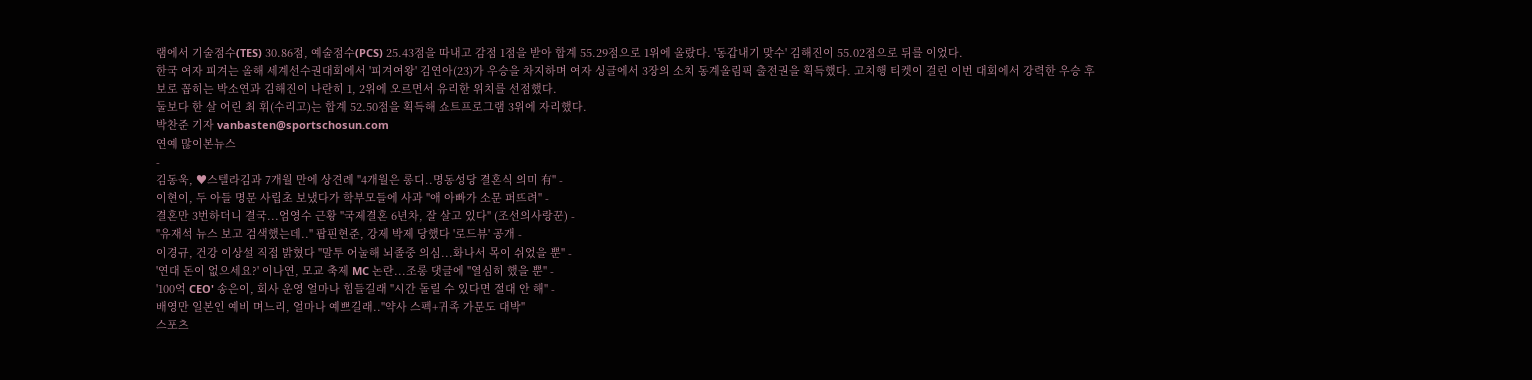램에서 기술점수(TES) 30.86점, 예술점수(PCS) 25.43점을 따내고 감점 1점을 받아 합계 55.29점으로 1위에 올랐다. '동갑내기 맞수' 김해진이 55.02점으로 뒤를 이었다.
한국 여자 피겨는 올해 세계선수권대회에서 '피겨여왕' 김연아(23)가 우승을 차지하며 여자 싱글에서 3장의 소치 동계올림픽 출전권을 획득했다. 고치행 티켓이 걸린 이번 대회에서 강력한 우승 후보로 꼽히는 박소연과 김해진이 나란히 1, 2위에 오르면서 유리한 위치를 선점했다.
둘보다 한 살 어린 최 휘(수리고)는 합계 52.50점을 획득해 쇼트프로그램 3위에 자리했다.
박찬준 기자 vanbasten@sportschosun.com
연예 많이본뉴스
-
김동욱, ♥스텔라김과 7개월 만에 상견례 "4개월은 롱디..명동성당 결혼식 의미 有" -
이현이, 두 아들 명문 사립초 보냈다가 학부모들에 사과 "애 아빠가 소문 퍼뜨려" -
결혼만 3번하더니 결국...엄영수 근황 "국제결혼 6년차, 잘 살고 있다" (조선의사랑꾼) -
"유재석 뉴스 보고 검색했는데.." 팝핀현준, 강제 박제 당했다 '로드뷰' 공개 -
이경규, 건강 이상설 직접 밝혔다 "말투 어눌해 뇌졸중 의심...화나서 목이 쉬었을 뿐" -
'연대 돈이 없으세요?' 이나연, 모교 축제 MC 논란...조롱 댓글에 "열심히 했을 뿐" -
'100억 CEO' 송은이, 회사 운영 얼마나 힘들길래 "시간 돌릴 수 있다면 절대 안 해" -
배영만 일본인 예비 며느리, 얼마나 예쁘길래.."약사 스펙+귀족 가문도 대박"
스포츠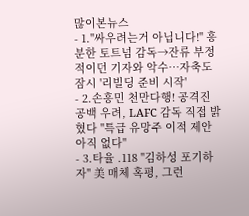많이본뉴스
- 1."싸우려는거 아닙니다!" 흥분한 토트넘 감독→잔류 부정적이던 기자와 악수…자축도 잠시 '리빌딩 준비 시작'
- 2.손흥민 천만다행! 공격진 공백 우려, LAFC 감독 직접 밝혔다 "특급 유망주 이적 제안 아직 없다"
- 3.타율 .118 "김하성 포기하자" 美 매체 혹평, 그런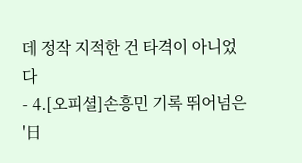데 정작 지적한 건 타격이 아니었다
- 4.[오피셜]손흥민 기록 뛰어넘은 '日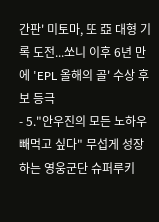간판' 미토마, 또 亞 대형 기록 도전...쏘니 이후 6년 만에 'EPL 올해의 골' 수상 후보 등극
- 5."안우진의 모든 노하우 빼먹고 싶다" 무섭게 성장하는 영웅군단 슈퍼루키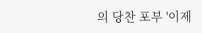의 당찬 포부 '이제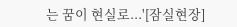는 꿈이 현실로...'[잠실현장]